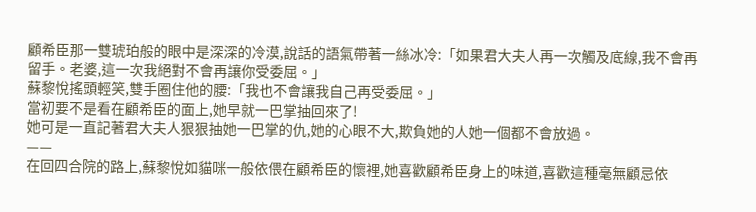顧希臣那一雙琥珀般的眼中是深深的冷漠,說話的語氣帶著一絲冰冷:「如果君大夫人再一次觸及底線,我不會再留手。老婆,這一次我絕對不會再讓你受委屈。」
蘇黎悅搖頭輕笑,雙手圈住他的腰:「我也不會讓我自己再受委屈。」
當初要不是看在顧希臣的面上,她早就一巴掌抽回來了!
她可是一直記著君大夫人狠狠抽她一巴掌的仇,她的心眼不大,欺負她的人她一個都不會放過。
——
在回四合院的路上,蘇黎悅如貓咪一般依偎在顧希臣的懷裡,她喜歡顧希臣身上的味道,喜歡這種毫無顧忌依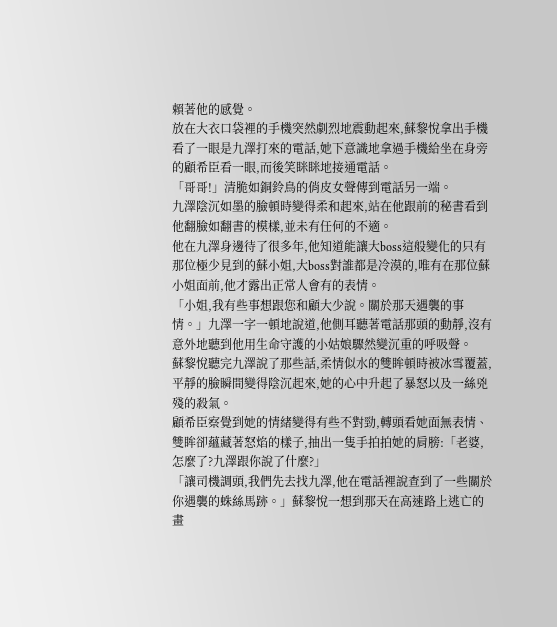賴著他的感覺。
放在大衣口袋裡的手機突然劇烈地震動起來,蘇黎悅拿出手機看了一眼是九澤打來的電話,她下意識地拿過手機給坐在身旁的顧希臣看一眼,而後笑眯眯地接通電話。
「哥哥!」清脆如銅鈴鳥的俏皮女聲傳到電話另一端。
九澤陰沉如墨的臉頓時變得柔和起來,站在他跟前的秘書看到他翻臉如翻書的模樣,並未有任何的不適。
他在九澤身邊待了很多年,他知道能讓大boss這般變化的只有那位極少見到的蘇小姐,大boss對誰都是冷漠的,唯有在那位蘇小姐面前,他才露出正常人會有的表情。
「小姐,我有些事想跟您和顧大少說。關於那天遇襲的事情。」九澤一字一頓地說道,他側耳聽著電話那頭的動靜,沒有意外地聽到他用生命守護的小姑娘驟然變沉重的呼吸聲。
蘇黎悅聽完九澤說了那些話,柔情似水的雙眸頓時被冰雪覆蓋,平靜的臉瞬間變得陰沉起來,她的心中升起了暴怒以及一絲兇殘的殺氣。
顧希臣察覺到她的情緒變得有些不對勁,轉頭看她面無表情、雙眸卻蘊藏著怒焰的樣子,抽出一隻手拍拍她的肩膀:「老婆,怎麼了?九澤跟你說了什麼?」
「讓司機調頭,我們先去找九澤,他在電話裡說查到了一些關於你遇襲的蛛絲馬跡。」蘇黎悅一想到那天在高速路上逃亡的畫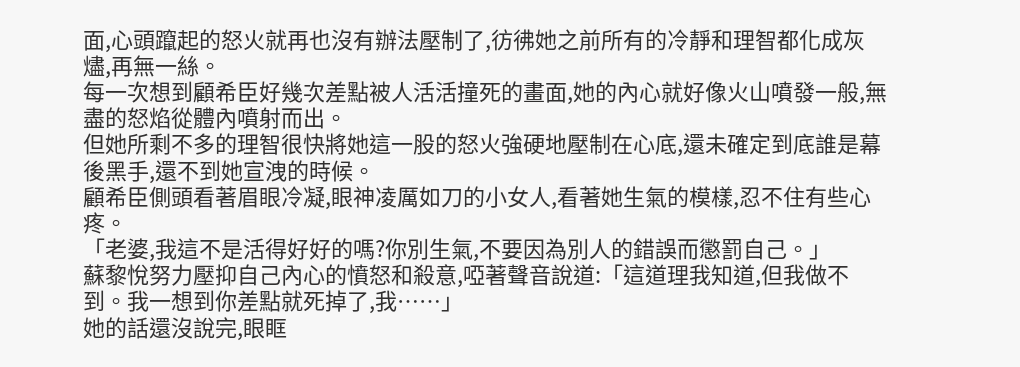面,心頭躥起的怒火就再也沒有辦法壓制了,彷彿她之前所有的冷靜和理智都化成灰燼,再無一絲。
每一次想到顧希臣好幾次差點被人活活撞死的畫面,她的內心就好像火山噴發一般,無盡的怒焰從體內噴射而出。
但她所剩不多的理智很快將她這一股的怒火強硬地壓制在心底,還未確定到底誰是幕後黑手,還不到她宣洩的時候。
顧希臣側頭看著眉眼冷凝,眼神凌厲如刀的小女人,看著她生氣的模樣,忍不住有些心疼。
「老婆,我這不是活得好好的嗎?你別生氣,不要因為別人的錯誤而懲罰自己。」
蘇黎悅努力壓抑自己內心的憤怒和殺意,啞著聲音說道:「這道理我知道,但我做不到。我一想到你差點就死掉了,我……」
她的話還沒說完,眼眶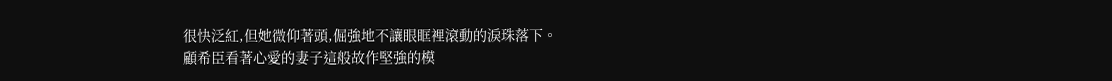很快泛紅,但她微仰著頭,倔強地不讓眼眶裡滾動的淚珠落下。
顧希臣看著心愛的妻子這般故作堅強的模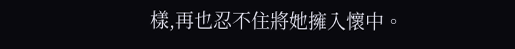樣,再也忍不住將她擁入懷中。